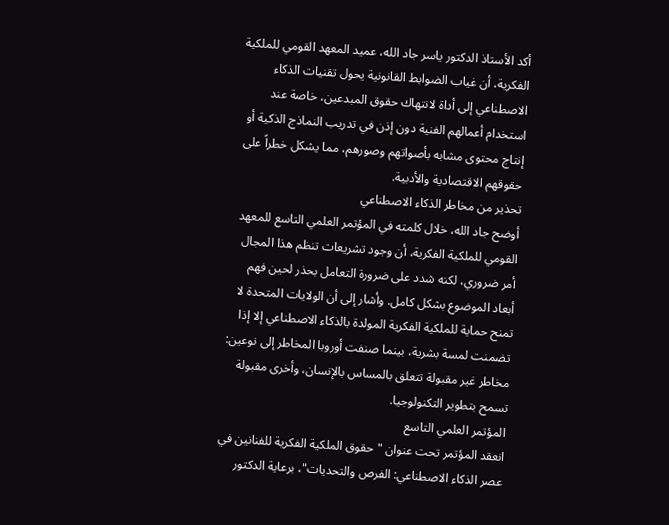أكد الأستاذ الدكتور ياسر جاد الله، عميد المعهد القومي للملكية الفكرية، أن غياب الضوابط القانونية يحول تقنيات الذكاء الاصطناعي إلى أداة لانتهاك حقوق المبدعين، خاصة عند استخدام أعمالهم الفنية دون إذن في تدريب النماذج الذكية أو إنتاج محتوى مشابه بأصواتهم وصورهم، مما يشكل خطراً على حقوقهم الاقتصادية والأدبية.
تحذير من مخاطر الذكاء الاصطناعي
أوضح جاد الله، خلال كلمته في المؤتمر العلمي التاسع للمعهد القومي للملكية الفكرية، أن وجود تشريعات تنظم هذا المجال أمر ضروري، لكنه شدد على ضرورة التعامل بحذر لحين فهم أبعاد الموضوع بشكل كامل. وأشار إلى أن الولايات المتحدة لا تمنح حماية للملكية الفكرية المولدة بالذكاء الاصطناعي إلا إذا تضمنت لمسة بشرية، بينما صنفت أوروبا المخاطر إلى نوعين: مخاطر غير مقبولة تتعلق بالمساس بالإنسان، وأخرى مقبولة تسمح بتطوير التكنولوجيا.
المؤتمر العلمي التاسع
انعقد المؤتمر تحت عنوان "حقوق الملكية الفكرية للفنانين في عصر الذكاء الاصطناعي: الفرص والتحديات"، برعاية الدكتور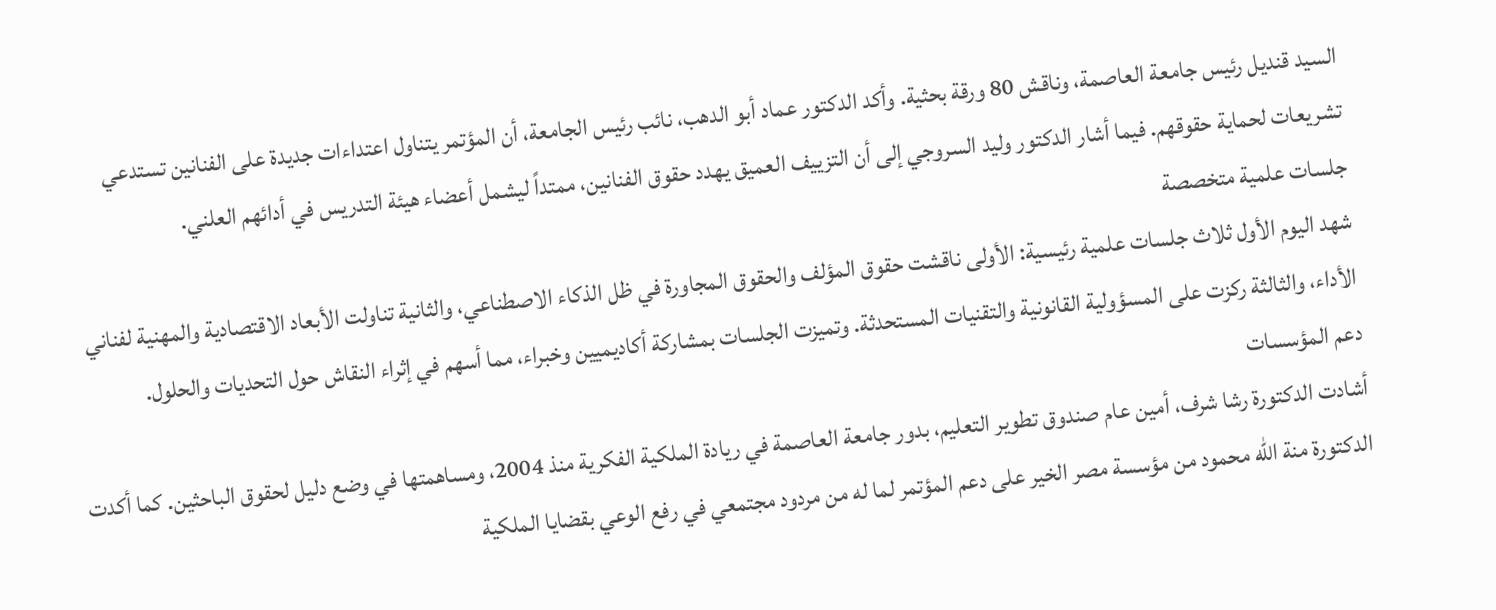السيد قنديل رئيس جامعة العاصمة، وناقش 80 ورقة بحثية. وأكد الدكتور عماد أبو الدهب، نائب رئيس الجامعة، أن المؤتمر يتناول اعتداءات جديدة على الفنانين تستدعي تشريعات لحماية حقوقهم. فيما أشار الدكتور وليد السروجي إلى أن التزييف العميق يهدد حقوق الفنانين، ممتداً ليشمل أعضاء هيئة التدريس في أدائهم العلني.
جلسات علمية متخصصة
شهد اليوم الأول ثلاث جلسات علمية رئيسية: الأولى ناقشت حقوق المؤلف والحقوق المجاورة في ظل الذكاء الاصطناعي، والثانية تناولت الأبعاد الاقتصادية والمهنية لفناني الأداء، والثالثة ركزت على المسؤولية القانونية والتقنيات المستحدثة. وتميزت الجلسات بمشاركة أكاديميين وخبراء، مما أسهم في إثراء النقاش حول التحديات والحلول.
دعم المؤسسات
أشادت الدكتورة رشا شرف، أمين عام صندوق تطوير التعليم، بدور جامعة العاصمة في ريادة الملكية الفكرية منذ 2004، ومساهمتها في وضع دليل لحقوق الباحثين. كما أكدت الدكتورة منة الله محمود من مؤسسة مصر الخير على دعم المؤتمر لما له من مردود مجتمعي في رفع الوعي بقضايا الملكية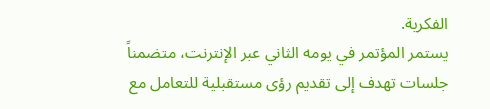الفكرية.
يستمر المؤتمر في يومه الثاني عبر الإنترنت، متضمناً جلسات تهدف إلى تقديم رؤى مستقبلية للتعامل مع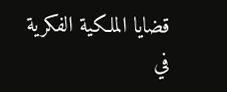قضايا الملكية الفكرية في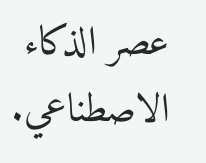عصر الذكاء الاصطناعي.